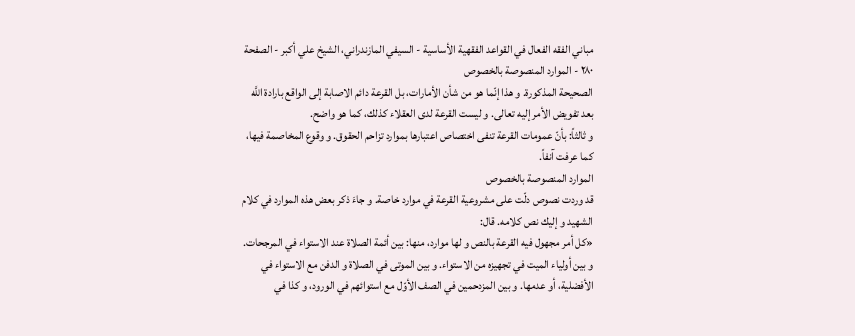مباني الفقه الفعال في القواعد الفقهية الأساسية - السيفي المازندراني، الشيخ علي أكبر - الصفحة ٢٨٠ - الموارد المنصوصة بالخصوص
الصحيحة المذكورة. و هذا إنّما هو من شأن الأمارات، بل القرعة دائم الاصابة إلى الواقع بارادة اللَّه بعد تفويض الأمر إليه تعالى. و ليست القرعة لدى العقلاء كذلك، كما هو واضح.
و ثالثاً: بأنّ عمومات القرعة تنفى اختصاص اعتبارها بموارد تزاحم الحقوق. و وقوع المخاصمة فيها، كما عرفت آنفاً.
الموارد المنصوصة بالخصوص
قد وردت نصوص دلّت على مشروعية القرعة في موارد خاصة. و جاءَ ذكر بعض هذه الموارد في كلام الشهيد و إليك نص كلامه. قال:
«كل أمر مجهول فيه القرعة بالنص و لها موارد، منها: بين أئمة الصلاة عند الاستواء في المرجحات. و بين أولياء الميت في تجهيزه من الاستواء. و بين الموتى في الصلاة و الدفن مع الاستواء في الأفضلية، أو عدمها. و بين المزدحمين في الصف الأوّل مع استوائهم في الورود، و كذا في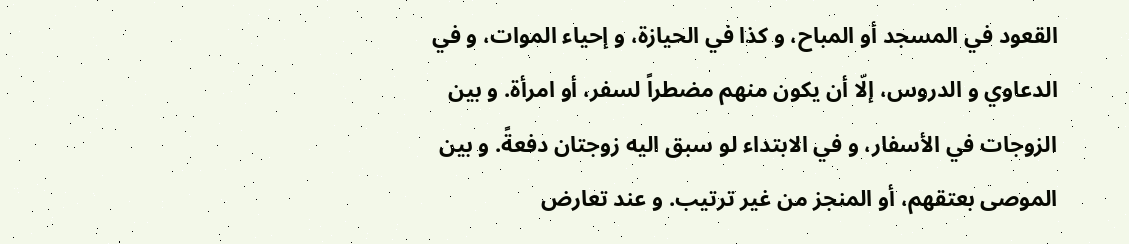القعود في المسجد أو المباح، و كذا في الحيازة، و إحياء الموات، و في الدعاوي و الدروس، إلّا أن يكون منهم مضطراً لسفر، أو امرأة. و بين الزوجات في الأسفار، و في الابتداء لو سبق اليه زوجتان دفعةً. و بين الموصى بعتقهم، أو المنجز من غير ترتيب. و عند تعارض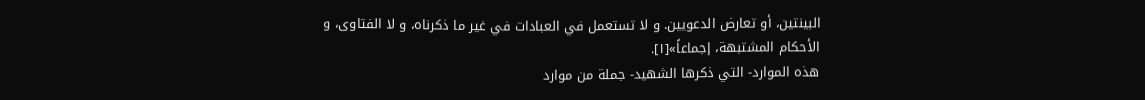البينتين، أو تعارض الدعويين. و لا تستعمل في العبادات في غير ما ذكرناه، و لا الفتاوى، و الأحكام المشتبهة، إجماعاً»[١].
هذه الموارد- التي ذكرها الشهيد- جملة من موارد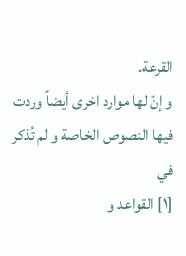القرعة.
و إنّ لها موارد اخرى أيضاً وردت فيها النصوص الخاصة و لم تُذكر في
[١] القواعد و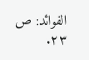الفوائد: ص ٢٣.